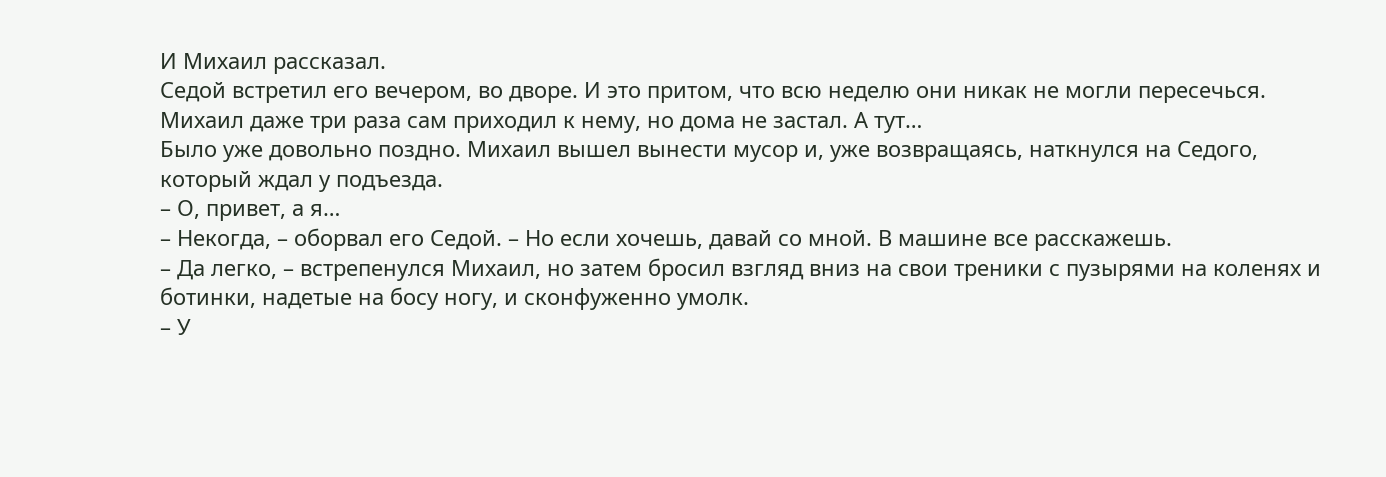И Михаил рассказал.
Седой встретил его вечером, во дворе. И это притом, что всю неделю они никак не могли пересечься. Михаил даже три раза сам приходил к нему, но дома не застал. А тут…
Было уже довольно поздно. Михаил вышел вынести мусор и, уже возвращаясь, наткнулся на Седого, который ждал у подъезда.
– О, привет, а я…
– Некогда, – оборвал его Седой. – Но если хочешь, давай со мной. В машине все расскажешь.
– Да легко, – встрепенулся Михаил, но затем бросил взгляд вниз на свои треники с пузырями на коленях и ботинки, надетые на босу ногу, и сконфуженно умолк.
– У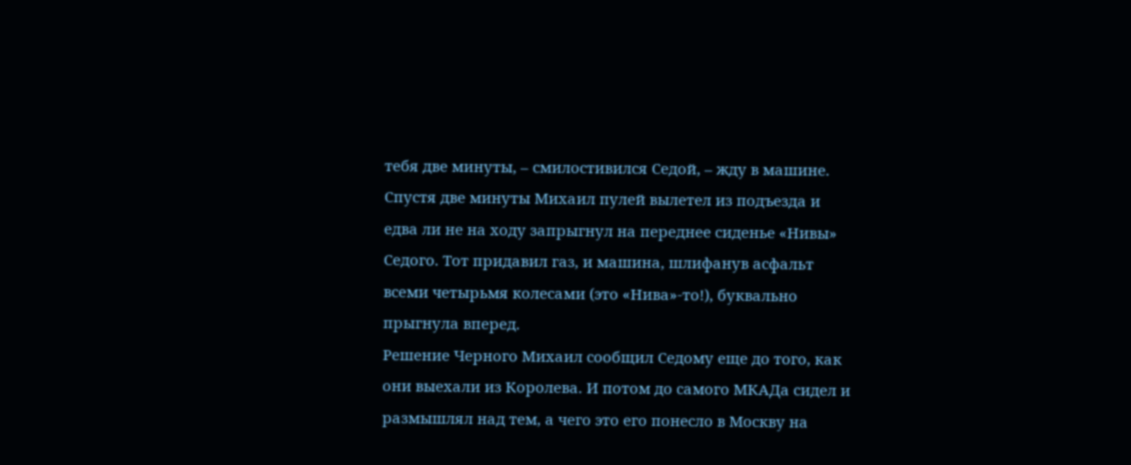тебя две минуты, – смилостивился Седой, – жду в машине.
Спустя две минуты Михаил пулей вылетел из подъезда и едва ли не на ходу запрыгнул на переднее сиденье «Нивы» Седого. Тот придавил газ, и машина, шлифанув асфальт всеми четырьмя колесами (это «Нива»-то!), буквально прыгнула вперед.
Решение Черного Михаил сообщил Седому еще до того, как они выехали из Королева. И потом до самого МКАДа сидел и размышлял над тем, а чего это его понесло в Москву на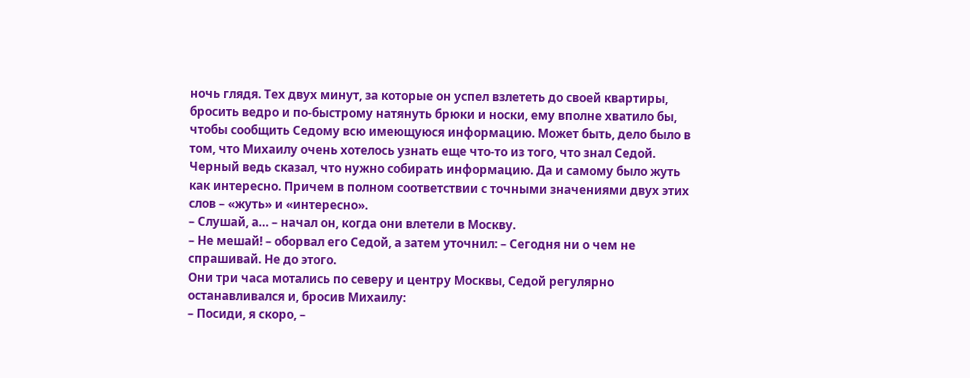ночь глядя. Тех двух минут, за которые он успел взлететь до своей квартиры, бросить ведро и по-быстрому натянуть брюки и носки, ему вполне хватило бы, чтобы сообщить Седому всю имеющуюся информацию. Может быть, дело было в том, что Михаилу очень хотелось узнать еще что-то из того, что знал Седой. Черный ведь сказал, что нужно собирать информацию. Да и самому было жуть как интересно. Причем в полном соответствии с точными значениями двух этих слов – «жуть» и «интересно».
– Слушай, а… – начал он, когда они влетели в Москву.
– Не мешай! – оборвал его Седой, а затем уточнил: – Сегодня ни о чем не спрашивай. Не до этого.
Они три часа мотались по северу и центру Москвы, Седой регулярно останавливался и, бросив Михаилу:
– Посиди, я скоро, –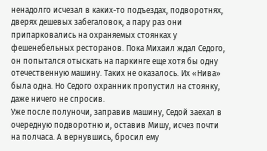ненадолго исчезал в каких-то подъездах, подворотнях, дверях дешевых забегаловок, а пару раз они припарковались на охраняемых стоянках у фешенебельных ресторанов. Пока Михаил ждал Седого, он попытался отыскать на паркинге еще хотя бы одну отечественную машину. Таких не оказалось. Их «Нива» была одна. Но Седого охранник пропустил на стоянку, даже ничего не спросив.
Уже после полуночи, заправив машину, Седой заехал в очередную подворотню и, оставив Мишу, исчез почти на полчаса. А вернувшись, бросил ему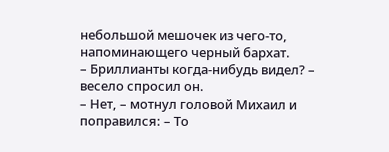небольшой мешочек из чего-то, напоминающего черный бархат.
– Бриллианты когда-нибудь видел? – весело спросил он.
– Нет, – мотнул головой Михаил и поправился: – То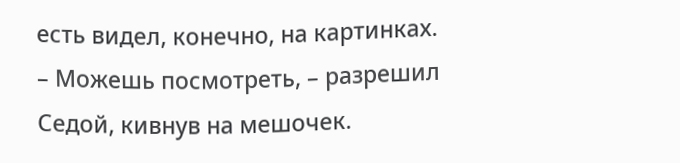есть видел, конечно, на картинках.
– Можешь посмотреть, – разрешил Седой, кивнув на мешочек.